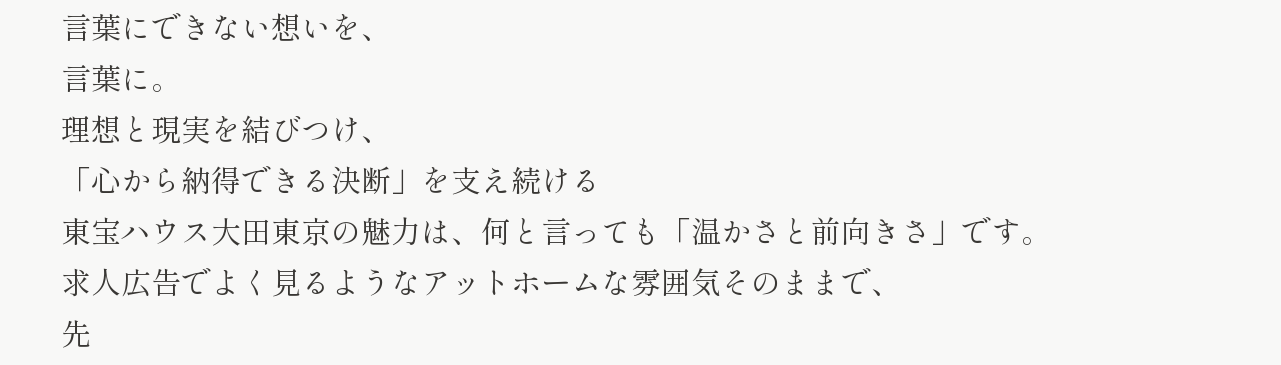言葉にできない想いを、
言葉に。
理想と現実を結びつけ、
「心から納得できる決断」を支え続ける
東宝ハウス大田東京の魅力は、何と言っても「温かさと前向きさ」です。
求人広告でよく見るようなアットホームな雰囲気そのままで、
先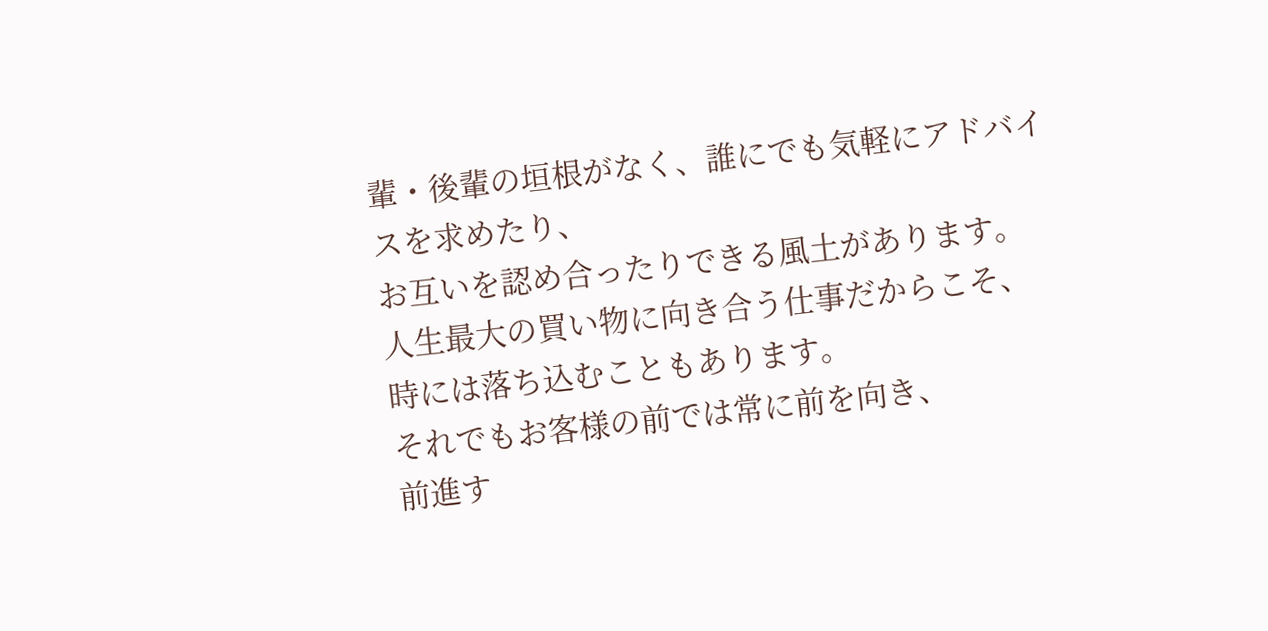輩・後輩の垣根がなく、誰にでも気軽にアドバイスを求めたり、
お互いを認め合ったりできる風土があります。
人生最大の買い物に向き合う仕事だからこそ、
時には落ち込むこともあります。
それでもお客様の前では常に前を向き、
前進す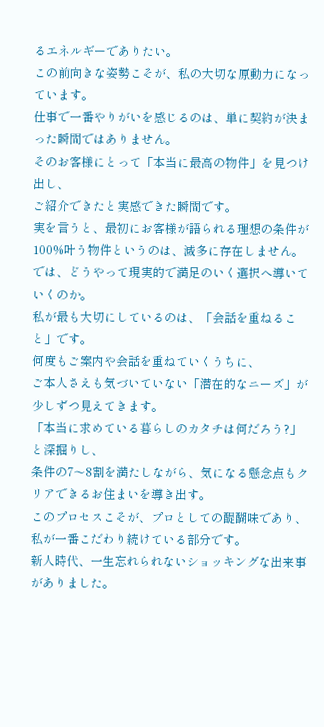るエネルギーでありたい。
この前向きな姿勢こそが、私の大切な原動力になっています。
仕事で一番やりがいを感じるのは、単に契約が決まった瞬間ではありません。
そのお客様にとって「本当に最高の物件」を見つけ出し、
ご紹介できたと実感できた瞬間です。
実を言うと、最初にお客様が語られる理想の条件が
100%叶う物件というのは、滅多に存在しません。
では、どうやって現実的で満足のいく選択へ導いていくのか。
私が最も大切にしているのは、「会話を重ねること」です。
何度もご案内や会話を重ねていくうちに、
ご本人さえも気づいていない「潜在的なニーズ」が少しずつ見えてきます。
「本当に求めている暮らしのカタチは何だろう?」と深掘りし、
条件の7〜8割を満たしながら、気になる懸念点もクリアできるお住まいを導き出す。
このプロセスこそが、プロとしての醍醐味であり、
私が一番こだわり続けている部分です。
新人時代、一生忘れられないショッキングな出来事がありました。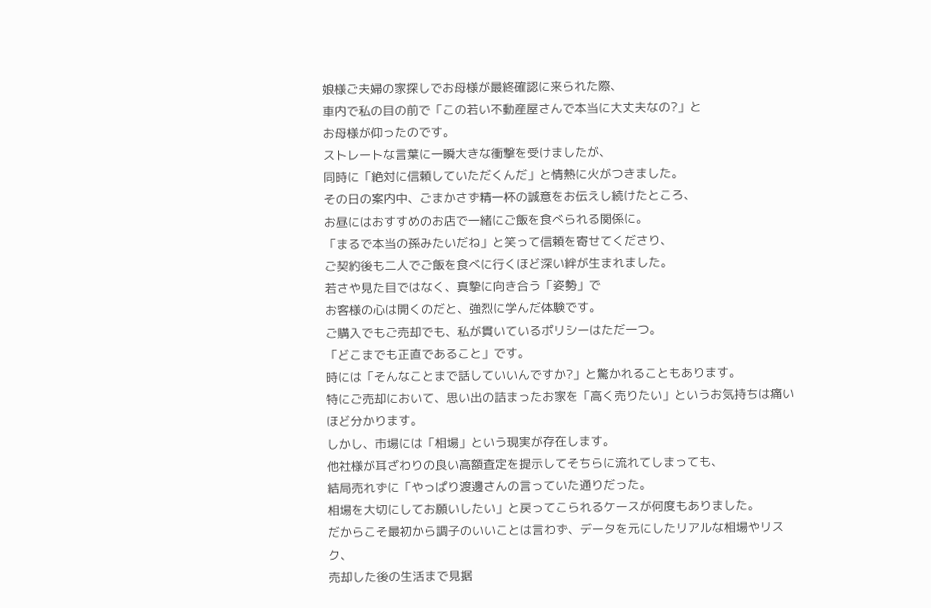娘様ご夫婦の家探しでお母様が最終確認に来られた際、
車内で私の目の前で「この若い不動産屋さんで本当に大丈夫なの?」と
お母様が仰ったのです。
ストレートな言葉に一瞬大きな衝撃を受けましたが、
同時に「絶対に信頼していただくんだ」と情熱に火がつきました。
その日の案内中、ごまかさず精一杯の誠意をお伝えし続けたところ、
お昼にはおすすめのお店で一緒にご飯を食べられる関係に。
「まるで本当の孫みたいだね」と笑って信頼を寄せてくださり、
ご契約後も二人でご飯を食べに行くほど深い絆が生まれました。
若さや見た目ではなく、真摯に向き合う「姿勢」で
お客様の心は開くのだと、強烈に学んだ体験です。
ご購入でもご売却でも、私が貫いているポリシーはただ一つ。
「どこまでも正直であること」です。
時には「そんなことまで話していいんですか?」と驚かれることもあります。
特にご売却において、思い出の詰まったお家を「高く売りたい」というお気持ちは痛いほど分かります。
しかし、市場には「相場」という現実が存在します。
他社様が耳ざわりの良い高額査定を提示してそちらに流れてしまっても、
結局売れずに「やっぱり渡邊さんの言っていた通りだった。
相場を大切にしてお願いしたい」と戻ってこられるケースが何度もありました。
だからこそ最初から調子のいいことは言わず、データを元にしたリアルな相場やリスク、
売却した後の生活まで見据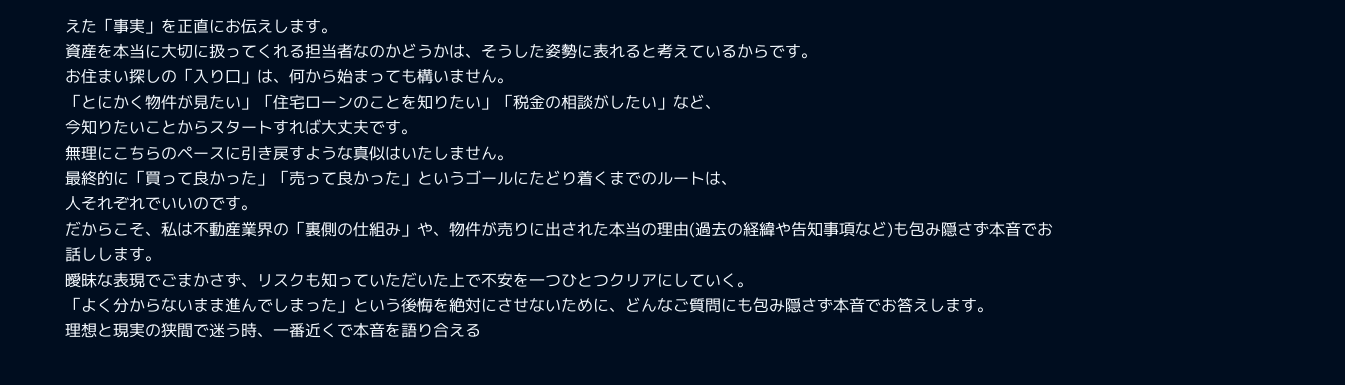えた「事実」を正直にお伝えします。
資産を本当に大切に扱ってくれる担当者なのかどうかは、そうした姿勢に表れると考えているからです。
お住まい探しの「入り口」は、何から始まっても構いません。
「とにかく物件が見たい」「住宅ローンのことを知りたい」「税金の相談がしたい」など、
今知りたいことからスタートすれば大丈夫です。
無理にこちらのペースに引き戻すような真似はいたしません。
最終的に「買って良かった」「売って良かった」というゴールにたどり着くまでのルートは、
人それぞれでいいのです。
だからこそ、私は不動産業界の「裏側の仕組み」や、物件が売りに出された本当の理由(過去の経緯や告知事項など)も包み隠さず本音でお話しします。
曖昧な表現でごまかさず、リスクも知っていただいた上で不安を一つひとつクリアにしていく。
「よく分からないまま進んでしまった」という後悔を絶対にさせないために、どんなご質問にも包み隠さず本音でお答えします。
理想と現実の狭間で迷う時、一番近くで本音を語り合える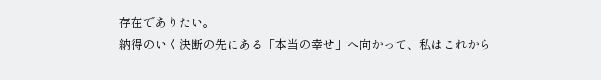存在でありたい。
納得のいく決断の先にある「本当の幸せ」へ向かって、私はこれから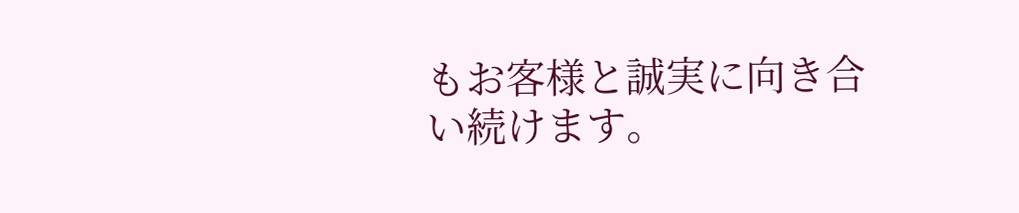もお客様と誠実に向き合い続けます。